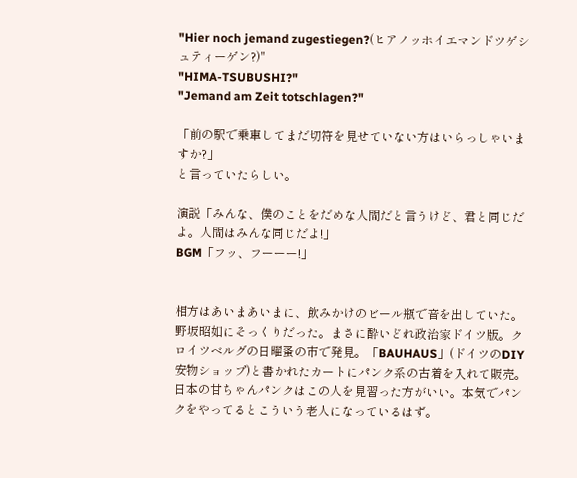"Hier noch jemand zugestiegen?(ヒアノッホイエマンドツゲシュティーゲン?)"
"HIMA-TSUBUSHI?"
"Jemand am Zeit totschlagen?"

「前の駅で乗車してまだ切符を見せていない方はいらっしゃいますか?」
と言っていたらしい。

演説「みんな、僕のことをだめな人間だと言うけど、君と同じだよ。人間はみんな同じだよ!」
BGM「フッ、フーーー!」


相方はあいまあいまに、飲みかけのビール瓶で音を出していた。野坂昭如にそっくりだった。まさに酔いどれ政治家ドイツ版。クロイツベルグの日曜蚤の市で発見。「BAUHAUS」(ドイツのDIY安物ショップ)と書かれたカートにパンク系の古着を入れて販売。日本の甘ちゃんパンクはこの人を見習った方がいい。本気でパンクをやってるとこういう老人になっているはず。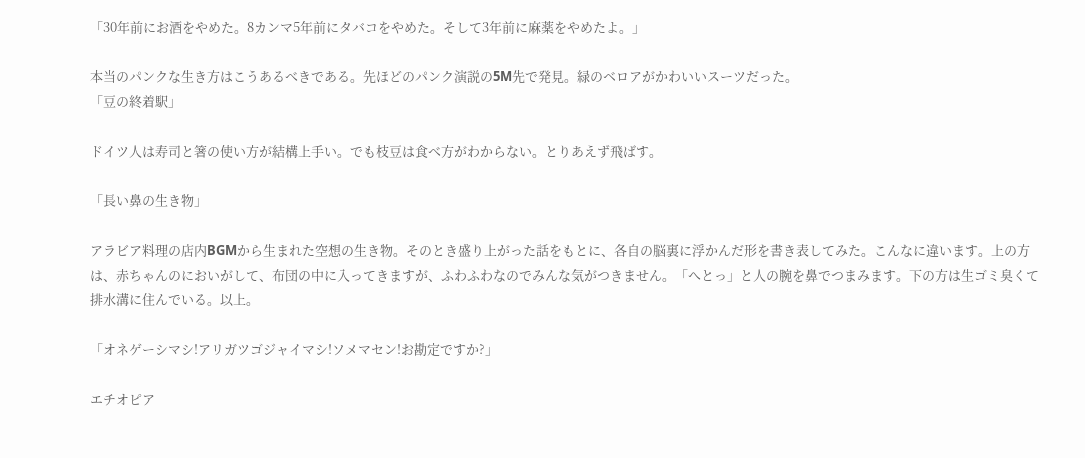「30年前にお酒をやめた。8カンマ5年前にタバコをやめた。そして3年前に麻薬をやめたよ。」

本当のパンクな生き方はこうあるべきである。先ほどのパンク演説の5M先で発見。緑のベロアがかわいいスーツだった。
「豆の終着駅」

ドイツ人は寿司と箸の使い方が結構上手い。でも枝豆は食べ方がわからない。とりあえず飛ばす。

「長い鼻の生き物」

アラビア料理の店内BGMから生まれた空想の生き物。そのとき盛り上がった話をもとに、各自の脳裏に浮かんだ形を書き表してみた。こんなに違います。上の方は、赤ちゃんのにおいがして、布団の中に入ってきますが、ふわふわなのでみんな気がつきません。「へとっ」と人の腕を鼻でつまみます。下の方は生ゴミ臭くて排水溝に住んでいる。以上。

「オネゲーシマシ!アリガツゴジャイマシ!ソメマセン!お勘定ですか?」

エチオピア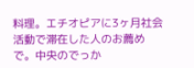料理。エチオピアに3ヶ月社会活動で滞在した人のお薦めで。中央のでっか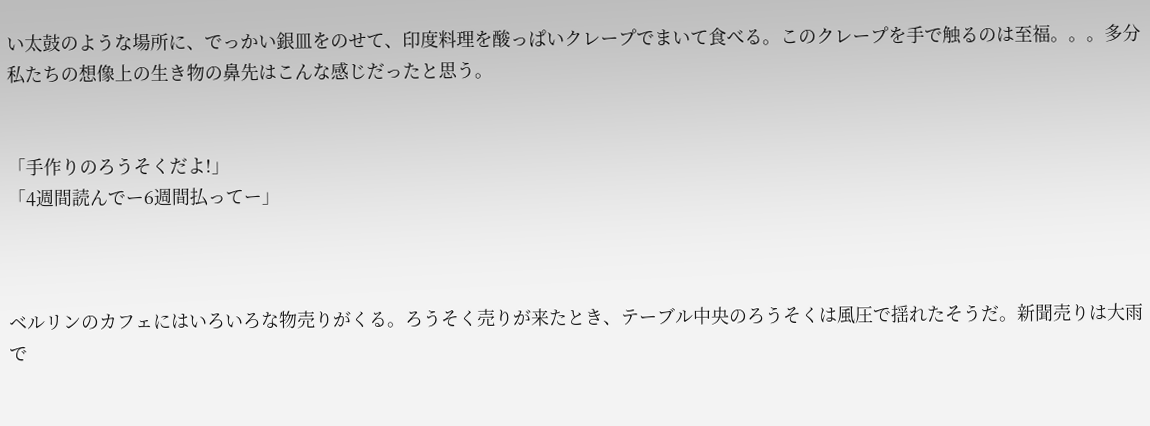い太鼓のような場所に、でっかい銀皿をのせて、印度料理を酸っぱいクレープでまいて食べる。このクレープを手で触るのは至福。。。多分私たちの想像上の生き物の鼻先はこんな感じだったと思う。


「手作りのろうそくだよ!」
「4週間読んでー6週間払ってー」



ベルリンのカフェにはいろいろな物売りがくる。ろうそく売りが来たとき、テーブル中央のろうそくは風圧で揺れたそうだ。新聞売りは大雨で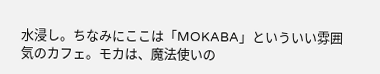水浸し。ちなみにここは「MOKABA」といういい雰囲気のカフェ。モカは、魔法使いの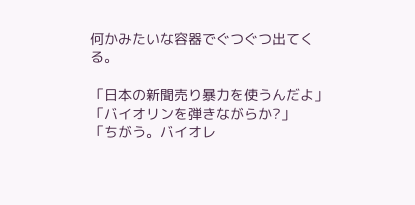何かみたいな容器でぐつぐつ出てくる。

「日本の新聞売り暴力を使うんだよ」
「バイオリンを弾きながらか?」
「ちがう。バイオレ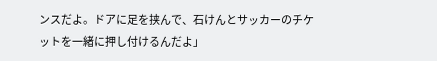ンスだよ。ドアに足を挟んで、石けんとサッカーのチケットを一緒に押し付けるんだよ」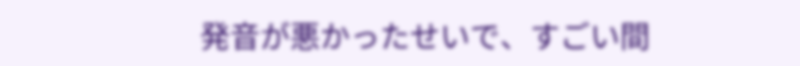発音が悪かったせいで、すごい間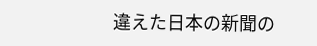違えた日本の新聞の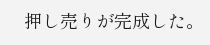押し売りが完成した。